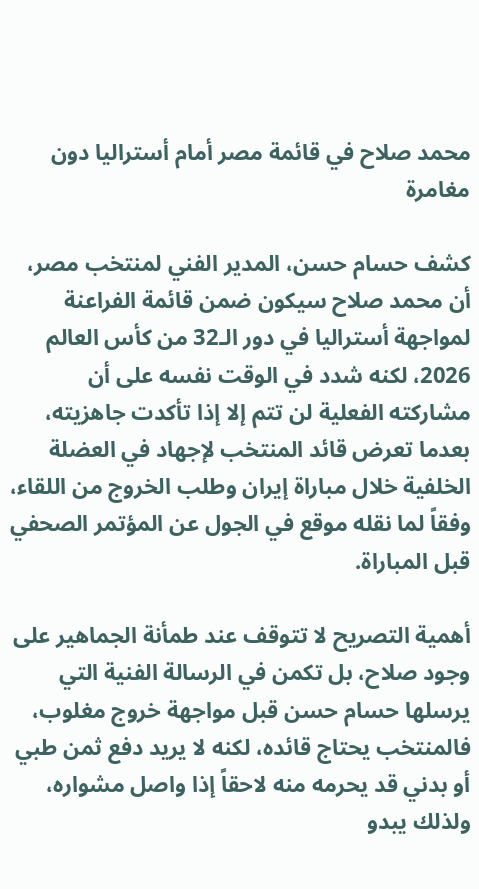محمد صلاح في قائمة مصر أمام أستراليا دون مغامرة

كشف حسام حسن، المدير الفني لمنتخب مصر، أن محمد صلاح سيكون ضمن قائمة الفراعنة لمواجهة أستراليا في دور الـ32 من كأس العالم 2026، لكنه شدد في الوقت نفسه على أن مشاركته الفعلية لن تتم إلا إذا تأكدت جاهزيته، بعدما تعرض قائد المنتخب لإجهاد في العضلة الخلفية خلال مباراة إيران وطلب الخروج من اللقاء، وفقاً لما نقله موقع في الجول عن المؤتمر الصحفي قبل المباراة.

أهمية التصريح لا تتوقف عند طمأنة الجماهير على وجود صلاح، بل تكمن في الرسالة الفنية التي يرسلها حسام حسن قبل مواجهة خروج مغلوب، فالمنتخب يحتاج قائده، لكنه لا يريد دفع ثمن طبي أو بدني قد يحرمه منه لاحقاً إذا واصل مشواره، ولذلك يبدو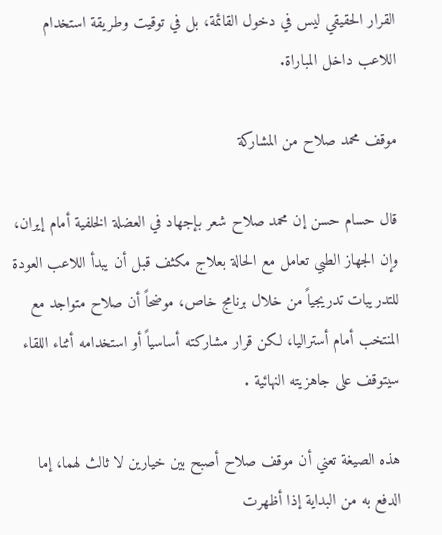القرار الحقيقي ليس في دخول القائمة، بل في توقيت وطريقة استخدام اللاعب داخل المباراة.

موقف محمد صلاح من المشاركة

قال حسام حسن إن محمد صلاح شعر بإجهاد في العضلة الخلفية أمام إيران، وإن الجهاز الطبي تعامل مع الحالة بعلاج مكثف قبل أن يبدأ اللاعب العودة للتدريبات تدريجياً من خلال برنامج خاص، موضحاً أن صلاح متواجد مع المنتخب أمام أستراليا، لكن قرار مشاركته أساسياً أو استخدامه أثناء اللقاء سيتوقف على جاهزيته النهائية .

هذه الصيغة تعني أن موقف صلاح أصبح بين خيارين لا ثالث لهما، إما الدفع به من البداية إذا أظهرت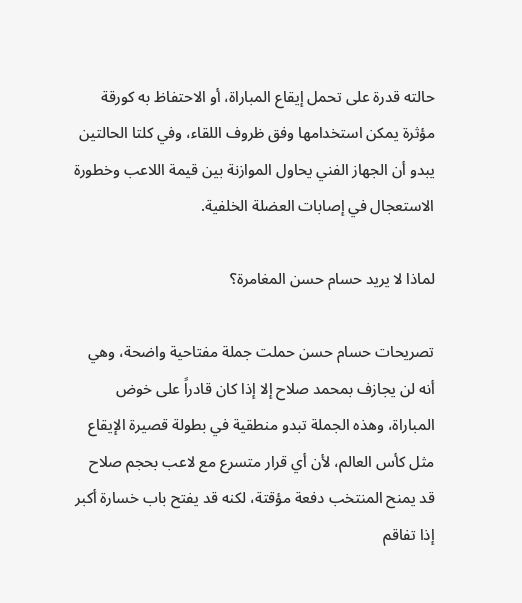حالته قدرة على تحمل إيقاع المباراة، أو الاحتفاظ به كورقة مؤثرة يمكن استخدامها وفق ظروف اللقاء، وفي كلتا الحالتين يبدو أن الجهاز الفني يحاول الموازنة بين قيمة اللاعب وخطورة الاستعجال في إصابات العضلة الخلفية.

لماذا لا يريد حسام حسن المغامرة؟

تصريحات حسام حسن حملت جملة مفتاحية واضحة، وهي أنه لن يجازف بمحمد صلاح إلا إذا كان قادراً على خوض المباراة، وهذه الجملة تبدو منطقية في بطولة قصيرة الإيقاع مثل كأس العالم، لأن أي قرار متسرع مع لاعب بحجم صلاح قد يمنح المنتخب دفعة مؤقتة، لكنه قد يفتح باب خسارة أكبر إذا تفاقم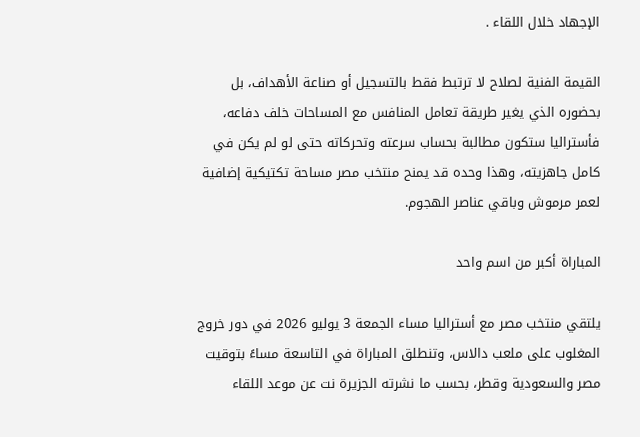الإجهاد خلال اللقاء .

القيمة الفنية لصلاح لا ترتبط فقط بالتسجيل أو صناعة الأهداف، بل بحضوره الذي يغير طريقة تعامل المنافس مع المساحات خلف دفاعه، فأستراليا ستكون مطالبة بحساب سرعته وتحركاته حتى لو لم يكن في كامل جاهزيته، وهذا وحده قد يمنح منتخب مصر مساحة تكتيكية إضافية لعمر مرموش وباقي عناصر الهجوم.

المباراة أكبر من اسم واحد

يلتقي منتخب مصر مع أستراليا مساء الجمعة 3 يوليو 2026 في دور خروج المغلوب على ملعب دالاس، وتنطلق المباراة في التاسعة مساءً بتوقيت مصر والسعودية وقطر، بحسب ما نشرته الجزيرة نت عن موعد اللقاء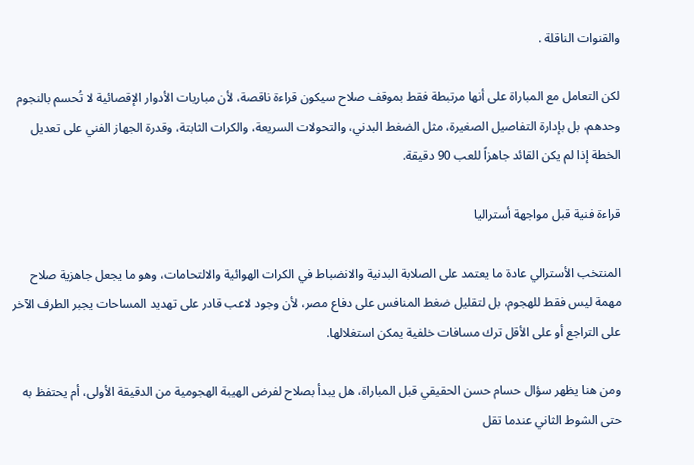والقنوات الناقلة .

لكن التعامل مع المباراة على أنها مرتبطة فقط بموقف صلاح سيكون قراءة ناقصة، لأن مباريات الأدوار الإقصائية لا تُحسم بالنجوم وحدهم، بل بإدارة التفاصيل الصغيرة، مثل الضغط البدني، والتحولات السريعة، والكرات الثابتة، وقدرة الجهاز الفني على تعديل الخطة إذا لم يكن القائد جاهزاً للعب 90 دقيقة.

قراءة فنية قبل مواجهة أستراليا

المنتخب الأسترالي عادة ما يعتمد على الصلابة البدنية والانضباط في الكرات الهوائية والالتحامات، وهو ما يجعل جاهزية صلاح مهمة ليس فقط للهجوم، بل لتقليل ضغط المنافس على دفاع مصر، لأن وجود لاعب قادر على تهديد المساحات يجبر الطرف الآخر على التراجع أو على الأقل ترك مسافات خلفية يمكن استغلالها.

ومن هنا يظهر سؤال حسام حسن الحقيقي قبل المباراة، هل يبدأ بصلاح لفرض الهيبة الهجومية من الدقيقة الأولى، أم يحتفظ به حتى الشوط الثاني عندما تقل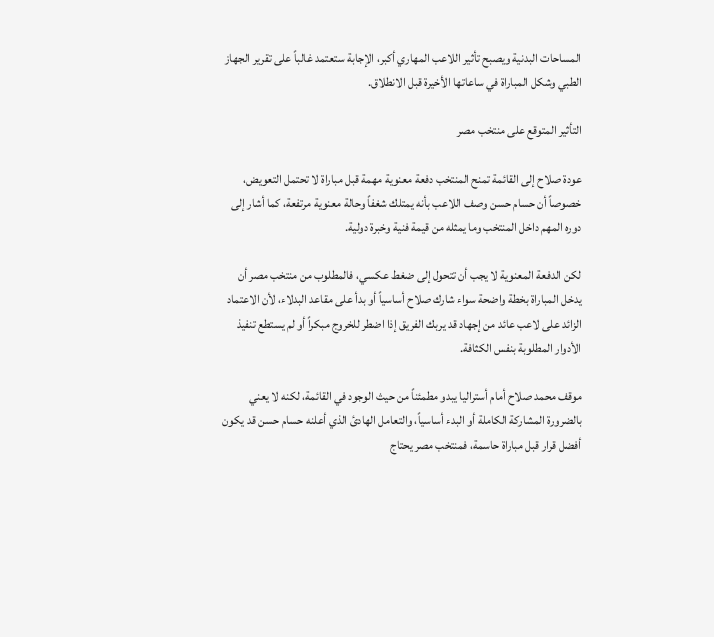المساحات البدنية ويصبح تأثير اللاعب المهاري أكبر، الإجابة ستعتمد غالباً على تقرير الجهاز الطبي وشكل المباراة في ساعاتها الأخيرة قبل الانطلاق.

التأثير المتوقع على منتخب مصر

عودة صلاح إلى القائمة تمنح المنتخب دفعة معنوية مهمة قبل مباراة لا تحتمل التعويض، خصوصاً أن حسام حسن وصف اللاعب بأنه يمتلك شغفاً وحالة معنوية مرتفعة، كما أشار إلى دوره المهم داخل المنتخب وما يمثله من قيمة فنية وخبرة دولية.

لكن الدفعة المعنوية لا يجب أن تتحول إلى ضغط عكسي، فالمطلوب من منتخب مصر أن يدخل المباراة بخطة واضحة سواء شارك صلاح أساسياً أو بدأ على مقاعد البدلاء، لأن الاعتماد الزائد على لاعب عائد من إجهاد قد يربك الفريق إذا اضطر للخروج مبكراً أو لم يستطع تنفيذ الأدوار المطلوبة بنفس الكثافة.

موقف محمد صلاح أمام أستراليا يبدو مطمئناً من حيث الوجود في القائمة، لكنه لا يعني بالضرورة المشاركة الكاملة أو البدء أساسياً، والتعامل الهادئ الذي أعلنه حسام حسن قد يكون أفضل قرار قبل مباراة حاسمة، فمنتخب مصر يحتاج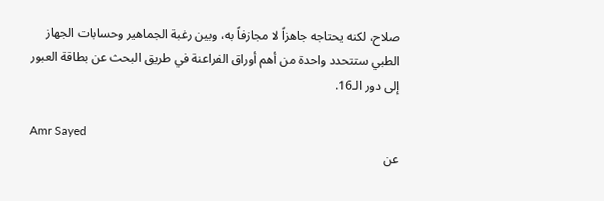صلاح، لكنه يحتاجه جاهزاً لا مجازفاً به، وبين رغبة الجماهير وحسابات الجهاز الطبي ستتحدد واحدة من أهم أوراق الفراعنة في طريق البحث عن بطاقة العبور إلى دور الـ16.

Amr Sayed
عن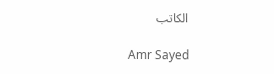الكاتب

Amr Sayed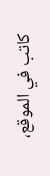كاتب في الموقع،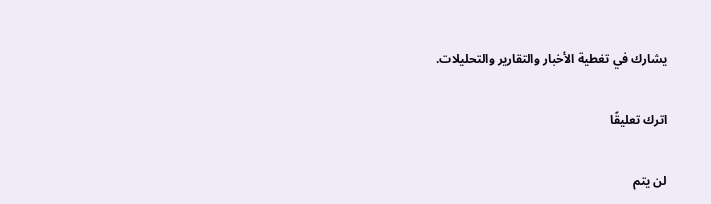يشارك في تغطية الأخبار والتقارير والتحليلات.

اترك تعليقًا

لن يتم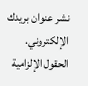نشر عنوان بريدك الإلكتروني. الحقول الإلزامية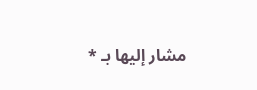مشار إليها بـ *